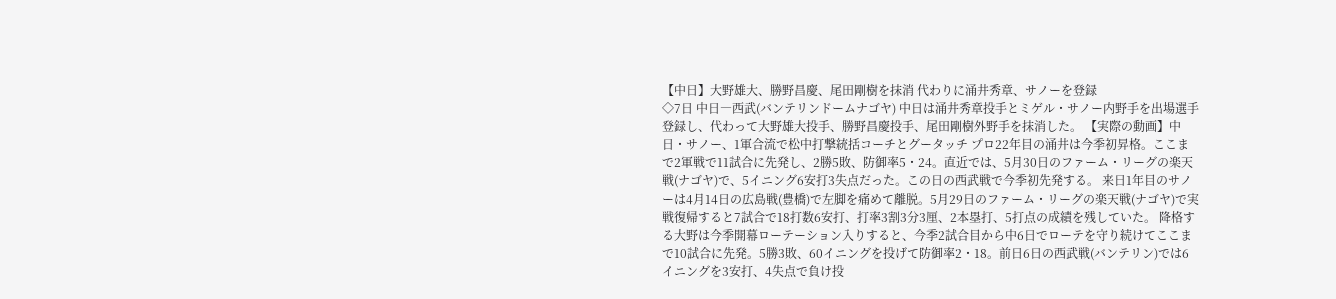【中日】大野雄大、勝野昌慶、尾田剛樹を抹消 代わりに涌井秀章、サノーを登録
◇7日 中日―西武(バンテリンドームナゴヤ) 中日は涌井秀章投手とミゲル・サノー内野手を出場選手登録し、代わって大野雄大投手、勝野昌慶投手、尾田剛樹外野手を抹消した。 【実際の動画】中日・サノー、1軍合流で松中打撃統括コーチとグータッチ プロ22年目の涌井は今季初昇格。ここまで2軍戦で11試合に先発し、2勝5敗、防御率5・24。直近では、5月30日のファーム・リーグの楽天戦(ナゴヤ)で、5イニング6安打3失点だった。この日の西武戦で今季初先発する。 来日1年目のサノーは4月14日の広島戦(豊橋)で左脚を痛めて離脱。5月29日のファーム・リーグの楽天戦(ナゴヤ)で実戦復帰すると7試合で18打数6安打、打率3割3分3厘、2本塁打、5打点の成績を残していた。 降格する大野は今季開幕ローテーション入りすると、今季2試合目から中6日でローテを守り続けてここまで10試合に先発。5勝3敗、60イニングを投げて防御率2・18。前日6日の西武戦(バンテリン)では6イニングを3安打、4失点で負け投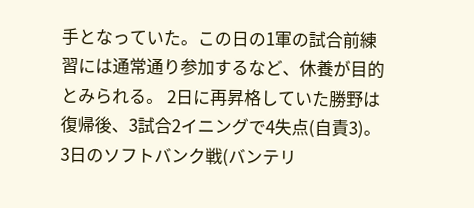手となっていた。この日の1軍の試合前練習には通常通り参加するなど、休養が目的とみられる。 2日に再昇格していた勝野は復帰後、3試合2イニングで4失点(自責3)。3日のソフトバンク戦(バンテリ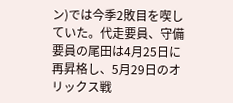ン)では今季2敗目を喫していた。代走要員、守備要員の尾田は4月25日に再昇格し、5月29日のオリックス戦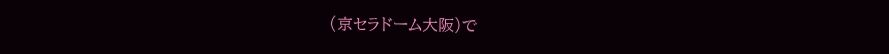(京セラドーム大阪)で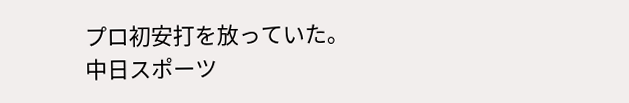プロ初安打を放っていた。
中日スポーツ